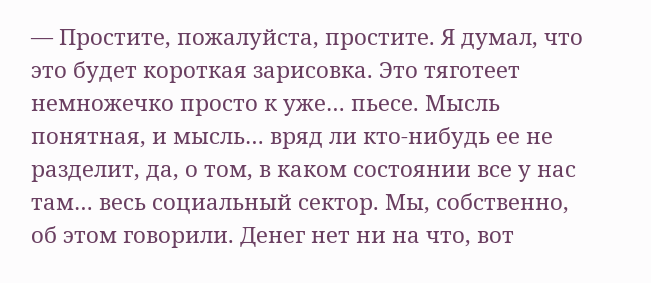— Простите, пожалуйста, простите. Я думал, что это будет короткая зарисовка. Это тяготеет немножечко просто к уже… пьесе. Мысль понятная, и мысль… вряд ли кто-нибудь ее не разделит, да, о том, в каком состоянии все у нас там… весь социальный сектор. Мы, собственно, об этом говорили. Денег нет ни на что, вот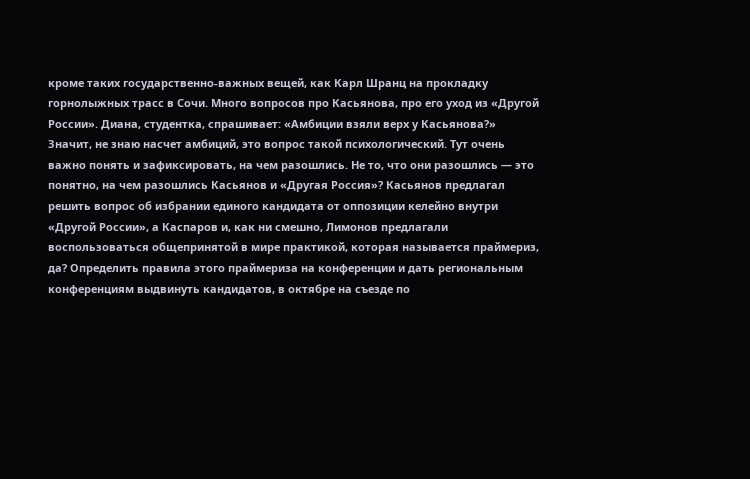кроме таких государственно-важных вещей, как Карл Шранц на прокладку горнолыжных трасс в Сочи. Много вопросов про Касьянова, про его уход из «Другой России». Диана, студентка, спрашивает: «Амбиции взяли верх у Касьянова?» Значит, не знаю насчет амбиций, это вопрос такой психологический. Тут очень важно понять и зафиксировать, на чем разошлись. Не то, что они разошлись — это понятно, на чем разошлись Касьянов и «Другая Россия»? Касьянов предлагал решить вопрос об избрании единого кандидата от оппозиции келейно внутри «Другой России», а Каспаров и, как ни смешно, Лимонов предлагали воспользоваться общепринятой в мире практикой, которая называется праймериз, да? Определить правила этого праймериза на конференции и дать региональным конференциям выдвинуть кандидатов, в октябре на съезде по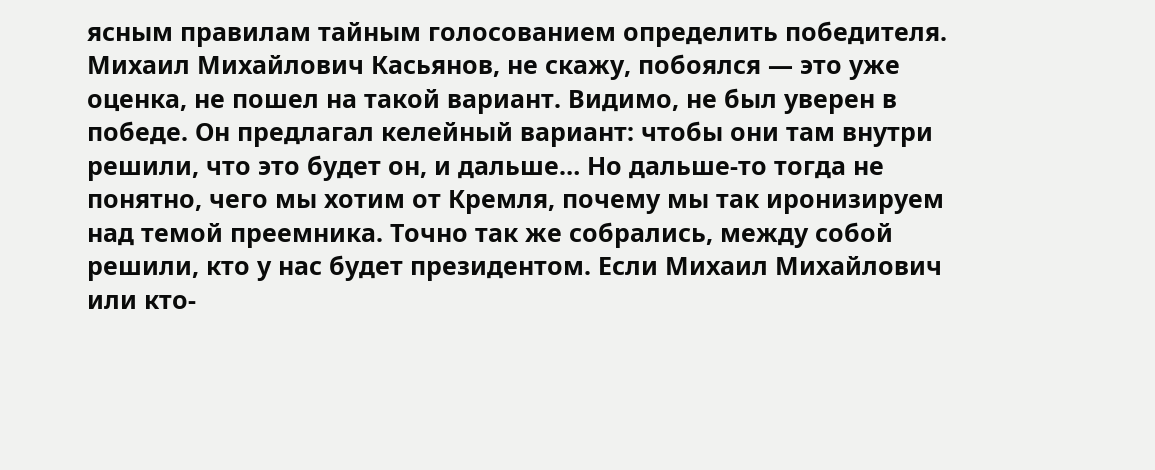ясным правилам тайным голосованием определить победителя. Михаил Михайлович Касьянов, не скажу, побоялся — это уже оценка, не пошел на такой вариант. Видимо, не был уверен в победе. Он предлагал келейный вариант: чтобы они там внутри решили, что это будет он, и дальше… Но дальше-то тогда не понятно, чего мы хотим от Кремля, почему мы так иронизируем над темой преемника. Точно так же собрались, между собой решили, кто у нас будет президентом. Если Михаил Михайлович или кто-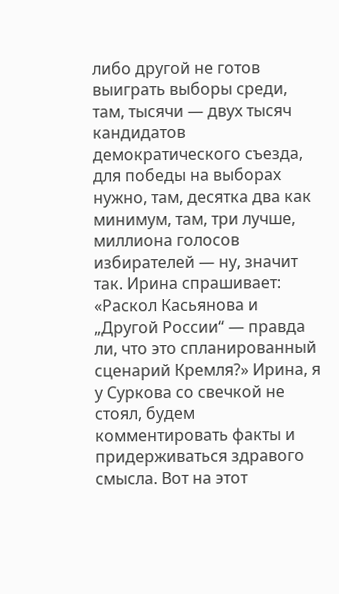либо другой не готов выиграть выборы среди, там, тысячи — двух тысяч кандидатов демократического съезда, для победы на выборах нужно, там, десятка два как минимум, там, три лучше, миллиона голосов избирателей — ну, значит так. Ирина спрашивает: «Раскол Касьянова и „Другой России“ — правда ли, что это спланированный сценарий Кремля?» Ирина, я у Суркова со свечкой не стоял, будем комментировать факты и придерживаться здравого смысла. Вот на этот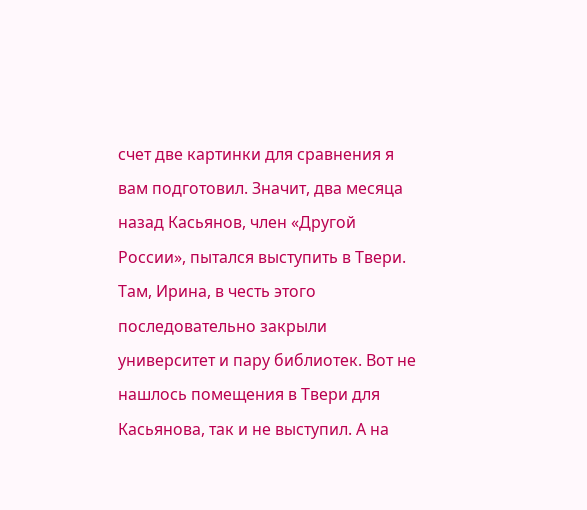счет две картинки для сравнения я вам подготовил. Значит, два месяца назад Касьянов, член «Другой России», пытался выступить в Твери. Там, Ирина, в честь этого последовательно закрыли университет и пару библиотек. Вот не нашлось помещения в Твери для Касьянова, так и не выступил. А на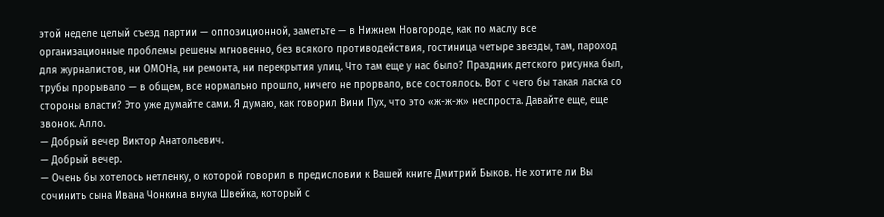этой неделе целый съезд партии — оппозиционной, заметьте — в Нижнем Новгороде, как по маслу все организационные проблемы решены мгновенно, без всякого противодействия, гостиница четыре звезды, там, пароход для журналистов, ни ОМОНа, ни ремонта, ни перекрытия улиц. Что там еще у нас было? Праздник детского рисунка был, трубы прорывало — в общем, все нормально прошло, ничего не прорвало, все состоялось. Вот с чего бы такая ласка со стороны власти? Это уже думайте сами. Я думаю, как говорил Вини Пух, что это «ж-ж-ж» неспроста. Давайте еще, еще звонок. Алло.
— Добрый вечер Виктор Анатольевич.
— Добрый вечер.
— Очень бы хотелось нетленку, о которой говорил в предисловии к Вашей книге Дмитрий Быков. Не хотите ли Вы сочинить сына Ивана Чонкина внука Швейка, который с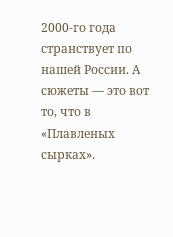2000-го года странствует по нашей России. А сюжеты — это вот то, что в «Плавленых сырках».